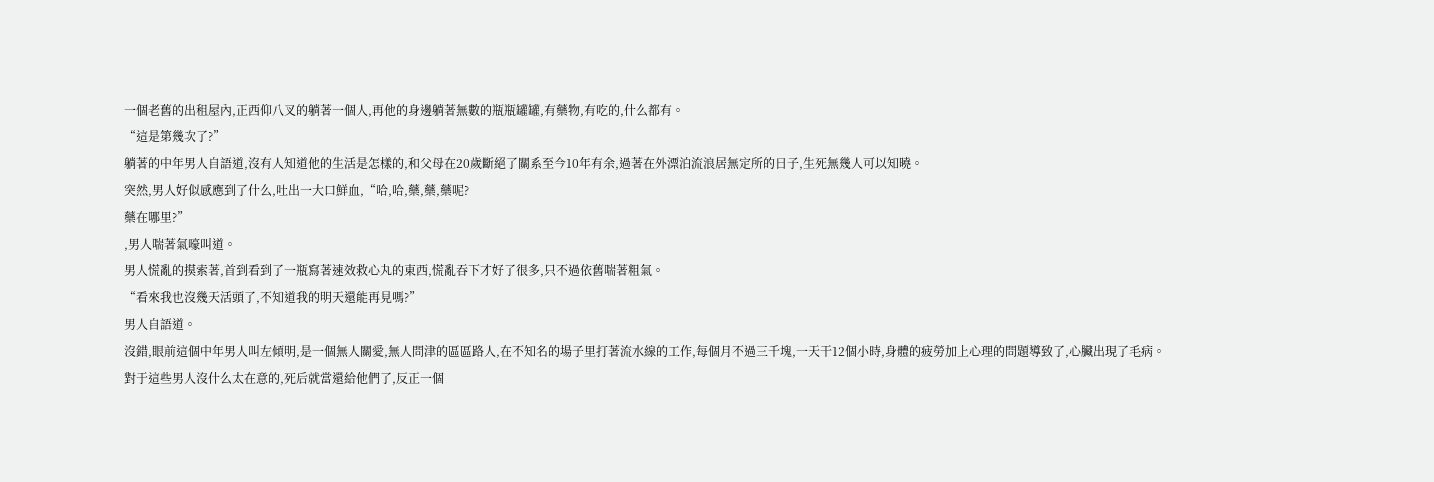一個老舊的出租屋內,正西仰八叉的躺著一個人,再他的身邊躺著無數的瓶瓶罐罐,有藥物,有吃的,什么都有。
“這是第幾次了?”
躺著的中年男人自語道,沒有人知道他的生活是怎樣的,和父母在20歲斷絕了關系至今10年有余,過著在外漂泊流浪居無定所的日子,生死無幾人可以知曉。
突然,男人好似感應到了什么,吐出一大口鮮血,“哈,哈,藥,藥,藥呢?
藥在哪里?”
,男人喘著氣嚎叫道。
男人慌亂的摸索著,首到看到了一瓶寫著速效救心丸的東西,慌亂吞下才好了很多,只不過依舊喘著粗氣。
“看來我也沒幾天活頭了,不知道我的明天還能再見嗎?”
男人自語道。
沒錯,眼前這個中年男人叫左傾明,是一個無人關愛,無人問津的區區路人,在不知名的場子里打著流水線的工作,每個月不過三千塊,一天干12個小時,身體的疲勞加上心理的問題導致了,心臟出現了毛病。
對于這些男人沒什么太在意的,死后就當還給他們了,反正一個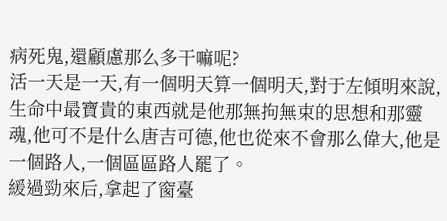病死鬼,還顧慮那么多干嘛呢?
活一天是一天,有一個明天算一個明天,對于左傾明來說,生命中最寶貴的東西就是他那無拘無束的思想和那靈魂,他可不是什么唐吉可德,他也從來不會那么偉大,他是一個路人,一個區區路人罷了。
緩過勁來后,拿起了窗臺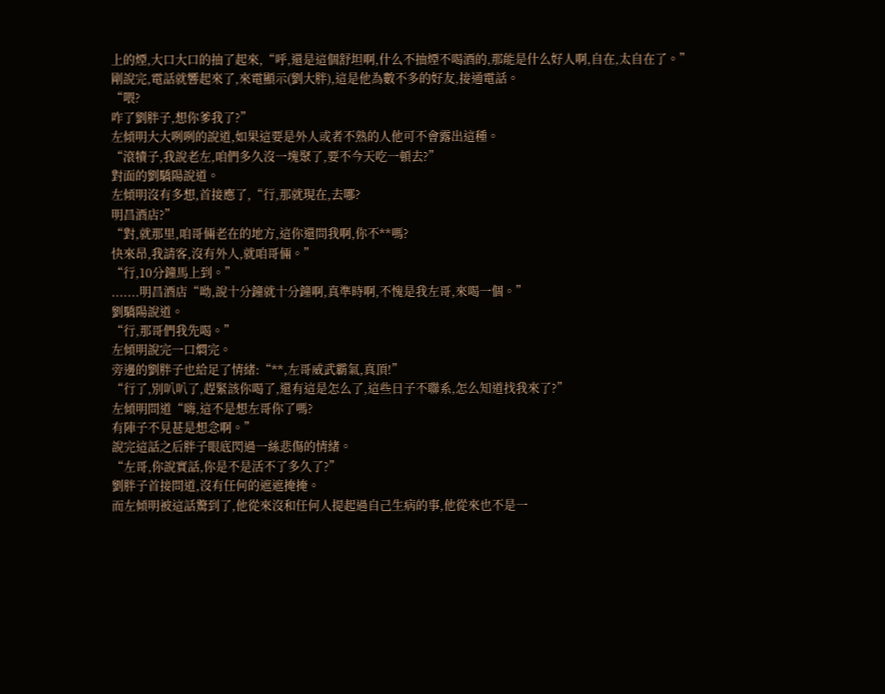上的煙,大口大口的抽了起來,“呼,還是這個舒坦啊,什么不抽煙不喝酒的,那能是什么好人啊,自在,太自在了。”
剛說完,電話就響起來了,來電顯示(劉大胖),這是他為數不多的好友,接通電話。
“喂?
咋了劉胖子,想你爹我了?”
左傾明大大咧咧的說道,如果這要是外人或者不熟的人他可不會露出這種。
“滾犢子,我說老左,咱們多久沒一塊聚了,要不今天吃一頓去?”
對面的劉驕陽說道。
左傾明沒有多想,首接應了,“行,那就現在,去哪?
明昌酒店?”
“對,就那里,咱哥倆老在的地方,這你還問我啊,你不**嗎?
快來昂,我請客,沒有外人,就咱哥倆。”
“行,10分鐘馬上到。”
.......明昌酒店“呦,說十分鐘就十分鐘啊,真準時啊,不愧是我左哥,來喝一個。”
劉驕陽說道。
“行,那哥們我先喝。”
左傾明說完一口燜完。
旁邊的劉胖子也給足了情緒:“**,左哥威武霸氣,真頂!”
“行了,別叭叭了,趕緊該你喝了,還有這是怎么了,這些日子不聯系,怎么知道找我來了?”
左傾明問道“嗨,這不是想左哥你了嗎?
有陣子不見甚是想念啊。”
說完這話之后胖子眼底閃過一絲悲傷的情緒。
“左哥,你說實話,你是不是活不了多久了?”
劉胖子首接問道,沒有任何的遮遮掩掩。
而左傾明被這話驚到了,他從來沒和任何人提起過自己生病的事,他從來也不是一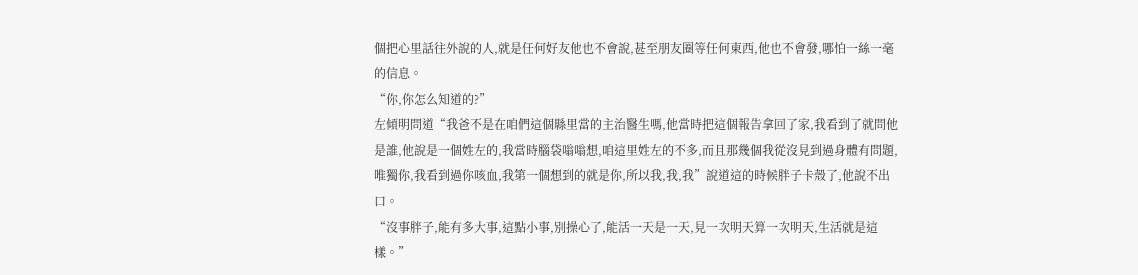個把心里話往外說的人,就是任何好友他也不會說,甚至朋友圈等任何東西,他也不會發,哪怕一絲一毫的信息。
“你,你怎么知道的?”
左傾明問道“我爸不是在咱們這個縣里當的主治醫生嗎,他當時把這個報告拿回了家,我看到了就問他是誰,他說是一個姓左的,我當時腦袋嗡嗡想,咱這里姓左的不多,而且那幾個我從沒見到過身體有問題,唯獨你,我看到過你咳血,我第一個想到的就是你,所以我,我,我”說道這的時候胖子卡殼了,他說不出口。
“沒事胖子,能有多大事,這點小事,別操心了,能活一天是一天,見一次明天算一次明天,生活就是這樣。”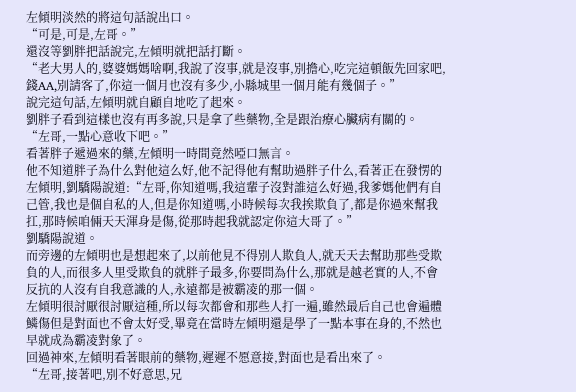左傾明淡然的將這句話說出口。
“可是,可是,左哥。”
還沒等劉胖把話說完,左傾明就把話打斷。
“老大男人的,婆婆媽媽啥啊,我說了沒事,就是沒事,別擔心,吃完這頓飯先回家吧,錢AA,別請客了,你這一個月也沒有多少,小縣城里一個月能有幾個子。”
說完這句話,左傾明就自顧自地吃了起來。
劉胖子看到這樣也沒有再多說,只是拿了些藥物,全是跟治療心臟病有關的。
“左哥,一點心意收下吧。”
看著胖子遞過來的藥,左傾明一時間竟然啞口無言。
他不知道胖子為什么對他這么好,他不記得他有幫助過胖子什么,看著正在發愣的左傾明,劉驕陽說道:“左哥,你知道嗎,我這輩子沒對誰這么好過,我爹媽他們有自己管,我也是個自私的人,但是你知道嗎,小時候每次我挨欺負了,都是你過來幫我扛,那時候咱倆天天渾身是傷,從那時起我就認定你這大哥了。”
劉驕陽說道。
而旁邊的左傾明也是想起來了,以前他見不得別人欺負人,就天天去幫助那些受欺負的人,而很多人里受欺負的就胖子最多,你要問為什么,那就是越老實的人,不會反抗的人沒有自我意識的人,永遠都是被霸凌的那一個。
左傾明很討厭很討厭這種,所以每次都會和那些人打一遍,雖然最后自己也會遍體鱗傷但是對面也不會太好受,畢竟在當時左傾明還是學了一點本事在身的,不然也早就成為霸凌對象了。
回過神來,左傾明看著眼前的藥物,遲遲不愿意接,對面也是看出來了。
“左哥,接著吧,別不好意思,兄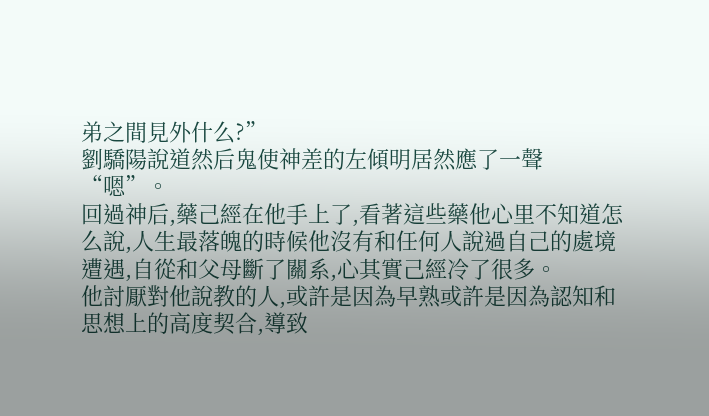弟之間見外什么?”
劉驕陽說道然后鬼使神差的左傾明居然應了一聲“嗯”。
回過神后,藥己經在他手上了,看著這些藥他心里不知道怎么說,人生最落魄的時候他沒有和任何人說過自己的處境遭遇,自從和父母斷了關系,心其實己經冷了很多。
他討厭對他說教的人,或許是因為早熟或許是因為認知和思想上的高度契合,導致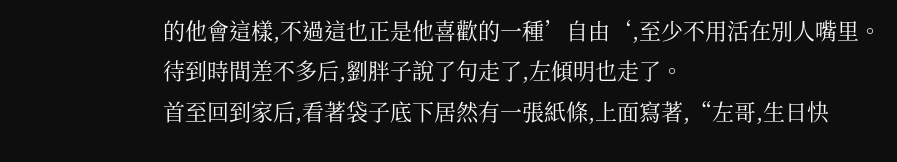的他會這樣,不過這也正是他喜歡的一種’自由‘,至少不用活在別人嘴里。
待到時間差不多后,劉胖子說了句走了,左傾明也走了。
首至回到家后,看著袋子底下居然有一張紙條,上面寫著,“左哥,生日快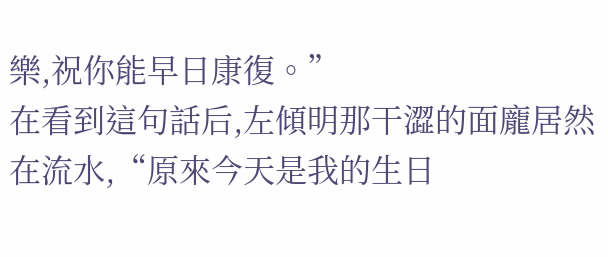樂,祝你能早日康復。”
在看到這句話后,左傾明那干澀的面龐居然在流水,“原來今天是我的生日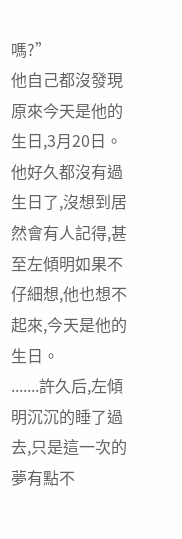嗎?”
他自己都沒發現原來今天是他的生日,3月20日。
他好久都沒有過生日了,沒想到居然會有人記得,甚至左傾明如果不仔細想,他也想不起來,今天是他的生日。
.......許久后,左傾明沉沉的睡了過去,只是這一次的夢有點不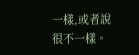一樣,或者說很不一樣。